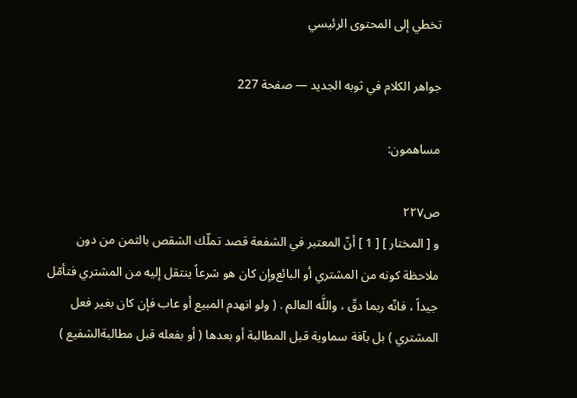تخطي إلى المحتوى الرئيسي

جواهر الكلام في ثوبه الجديد — صفحة 227

مساهمون:

ص٢٢٧
و [ المختار ] [ 1 ] أنّ المعتبر في الشفعة قصد تملّك الشقص بالثمن من دون ملاحظة كونه من المشتري أو البائع‌وإن كان هو شرعاً ينتقل إليه من المشتري فتأمّل جيداً ، فانّه ربما دقّ ، واللَّه العالم . ( ولو انهدم المبيع أو عاب فإن كان بغير فعل المشتري ) بل بآفة سماوية قبل المطالبة أو بعدها ( أو بفعله قبل مطالبةالشفيع )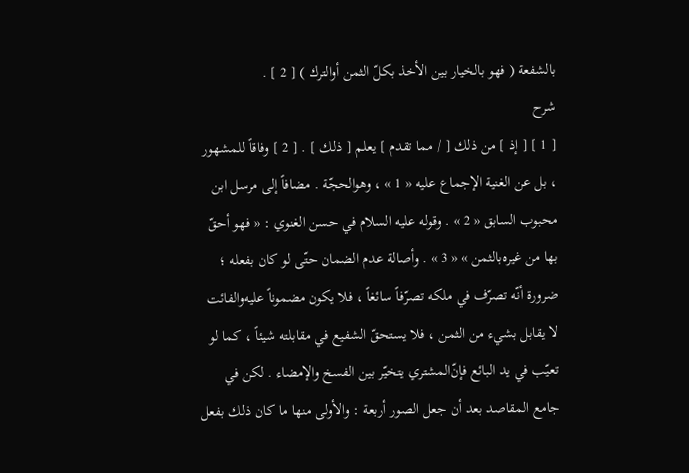بالشفعة ( فهو بالخيار بين الأخذ بكلّ الثمن أوالترك ) [ 2 ] .
شرح
[ 1 ] [ إذ ] من ذلك [ / مما تقدم ] يعلم [ ذلك ] . [ 2 ] وفاقاً للمشهور ، بل عن الغنية الإجماع عليه « 1 » ، وهوالحجّة . مضافاً إلى مرسل ابن محبوب السابق « 2 » . وقوله عليه السلام في حسن الغنوي : « فهو أحقّ بها من غيره‌بالثمن » « 3 » . وأصالة عدم الضمان حتّى لو كان بفعله ؛ ضرورة أنّه تصرّف في ملكه تصرّفاً سائغاً ، فلا يكون مضموناً عليه‌والفائت لا يقابل بشيء من الثمن ، فلا يستحقّ الشفيع في مقابلته شيئاً ، كما لو تعيّب في يد البائع فإن‌ّالمشتري يتخيّر بين الفسخ والإمضاء . لكن في جامع المقاصد بعد أن جعل الصور أربعة : والأولى منها ما كان ذلك بفعل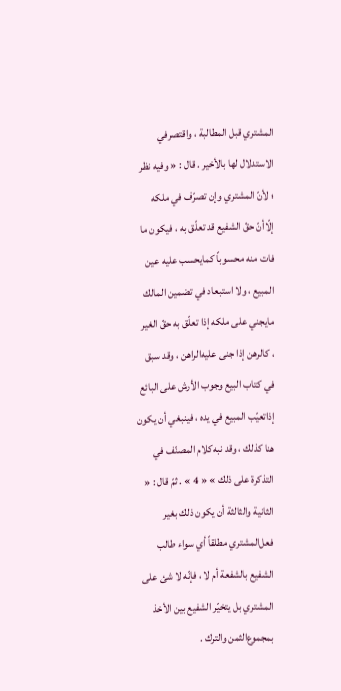المشتري قبل المطالبة ، واقتصرفي الاستدلال لها بالأخير . قال : « وفيه نظر ؛ لأنّ المشتري وإن تصرّف في ملكه إلّاأنّ حقّ الشفيع قد تعلّق به ، فيكون ما فات منه محسوباً كمايحسب عليه عين المبيع ، ولا استبعاد في تضمين المالك مايجني على ملكه إذا تعلّق به حقّ الغير ، كالرهن إذا جنى عليه‌الراهن ، وقد سبق في كتاب البيع وجوب الأرش على البائع إذاتعيّب المبيع في يده ، فينبغي أن يكون هنا كذلك ، وقد نبه‌كلام المصنّف في التذكرة على ذلك » « 4 » . ثمّ قال : « الثانية والثالثة أن يكون ذلك بغير فعل‌المشتري مطلقاً أي سواء طالب الشفيع بالشفعة أم لا ، فإنّه لا شئ على المشتري بل يتخيّر الشفيع بين الأخذ بمجموع‌الثمن والترك .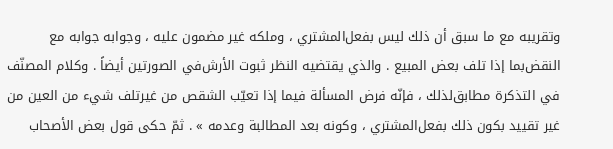وتقريبه مع ما سبق أن ذلك ليس بفعل‌المشتري ، وملكه غير مضمون عليه ، وجوابه جوابه مع النقض‌بما إذا تلف بعض المبيع . والذي يقتضيه النظر ثبوت الأرش‌في الصورتين أيضاً . وكلام المصنّف في التذكرة مطابق‌لذلك ، فإنّه فرض المسألة فيما إذا تعيّب الشقص من غيرتلف شيء من العين من غير تقييد بكون ذلك بفعل‌المشتري ، وكونه بعد المطالبة وعدمه » . ثمّ حكى قول بعض الأصحاب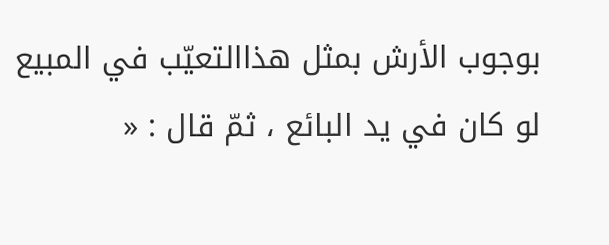بوجوب الأرش بمثل هذاالتعيّب في المبيع لو كان في يد البائع ، ثمّ قال : «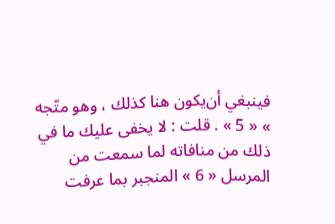فينبغي أن‌يكون هنا كذلك ، وهو متّجه » « 5 » . قلت : لا يخفى عليك ما في ذلك من منافاته لما سمعت من المرسل « 6 » المنجبر بما عرفت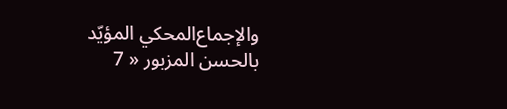والإجماع‌المحكي المؤيّد بالحسن المزبور « 7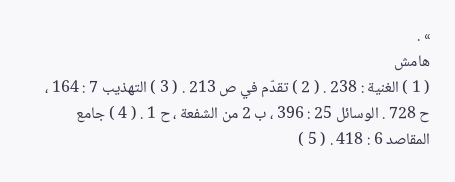» .
هامش
( 1 ) الغنية : 238 . ( 2 ) تقدّم في ص 213 . ( 3 ) التهذيب 7 : 164 ، ح 728 . الوسائل 25 : 396 ، ب 2 من الشفعة ، ح 1 . ( 4 ) جامع المقاصد 6 : 418 . ( 5 )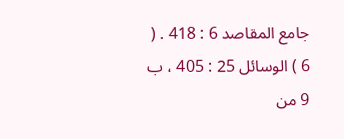جامع المقاصد 6 : 418 . ( 6 ) الوسائل 25 : 405 ، ب 9 من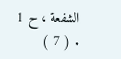الشفعة ، ح 1 . ( 7 )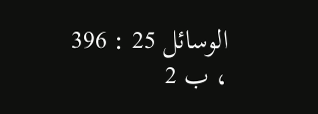الوسائل 25 : 396 ، ب 2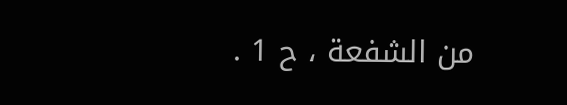من الشفعة ، ح 1 .